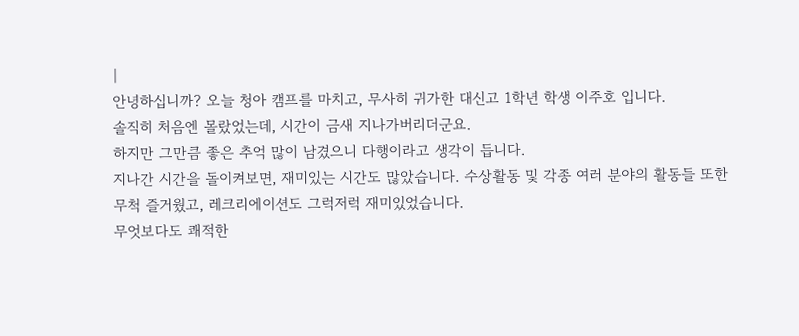|
안녕하십니까? 오늘 청아 캠프를 마치고, 무사히 귀가한 대신고 1학년 학생 이주호 입니다.
솔직히 처음엔 몰랐었는데, 시간이 금새 지나가버리더군요.
하지만 그만큼 좋은 추억 많이 남겼으니 다행이라고 생각이 듭니다.
지나간 시간을 돌이켜보면, 재미있는 시간도 많았습니다. 수상활동 및 각종 여러 분야의 활동들 또한 무척 즐거웠고, 레크리에이션도 그럭저럭 재미있었습니다.
무엇보다도 쾌적한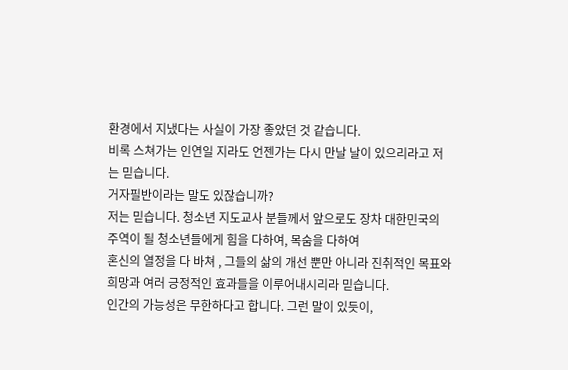환경에서 지냈다는 사실이 가장 좋았던 것 같습니다.
비록 스쳐가는 인연일 지라도 언젠가는 다시 만날 날이 있으리라고 저는 믿습니다.
거자필반이라는 말도 있잖습니까?
저는 믿습니다. 청소년 지도교사 분들께서 앞으로도 장차 대한민국의 주역이 될 청소년들에게 힘을 다하여, 목숨을 다하여
혼신의 열정을 다 바쳐 , 그들의 삶의 개선 뿐만 아니라 진취적인 목표와 희망과 여러 긍정적인 효과들을 이루어내시리라 믿습니다.
인간의 가능성은 무한하다고 합니다. 그런 말이 있듯이,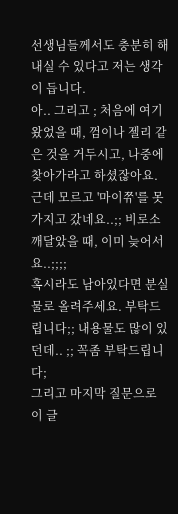선생님들께서도 충분히 해내실 수 있다고 저는 생각이 듭니다.
아.. 그리고 ; 처음에 여기 왔었을 때, 껌이나 젤리 같은 것을 거두시고, 나중에 찾아가라고 하셨잖아요.
근데 모르고 '마이쮸'를 못가지고 갔네요..;; 비로소 깨달았을 때, 이미 늦어서요..;;;;
혹시라도 남아있다면 분실물로 올려주세요. 부탁드립니다;; 내용물도 많이 있던데.. ;; 꼭좀 부탁드립니다;
그리고 마지막 질문으로 이 글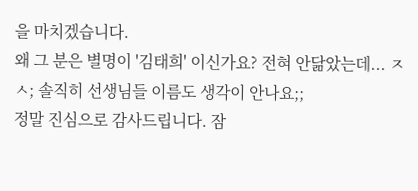을 마치겠습니다.
왜 그 분은 별명이 '김태희' 이신가요? 전혀 안닮았는데... ㅈㅅ; 솔직히 선생님들 이름도 생각이 안나요;;
정말 진심으로 감사드립니다. 잠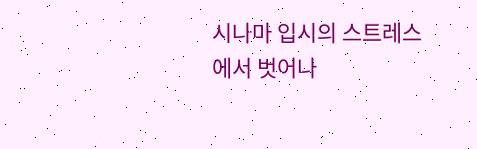시나마 입시의 스트레스에서 벗어나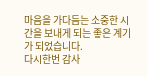마음을 가다듬는 소중한 시간을 보내게 되는 좋은 계기가 되었습니다.
다시한번 감사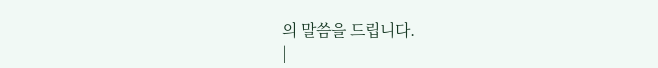의 말씀을 드립니다.
|